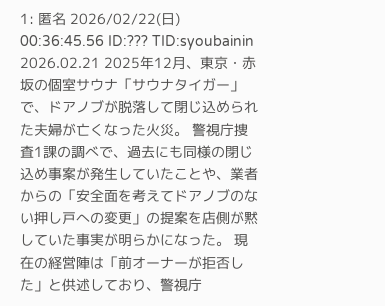1: 匿名 2026/02/22(日) 00:36:45.56 ID:??? TID:syoubainin 2026.02.21 2025年12月、東京・赤坂の個室サウナ「サウナタイガー」で、ドアノブが脱落して閉じ込められた夫婦が亡くなった火災。 警視庁捜査1課の調べで、過去にも同様の閉じ込め事案が発生していたことや、業者からの「安全面を考えてドアノブのない押し戸への変更」の提案を店側が黙していた事実が明らかになった。 現在の経営陣は「前オーナーが拒否した」と供述しており、警視庁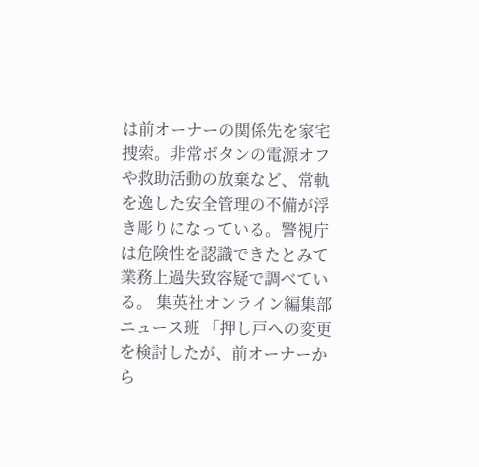は前オーナーの関係先を家宅捜索。非常ボタンの電源オフや救助活動の放棄など、常軌を逸した安全管理の不備が浮き彫りになっている。警視庁は危険性を認識できたとみて業務上過失致容疑で調べている。 集英社オンライン編集部ニュース班 「押し戸への変更を検討したが、前オーナーから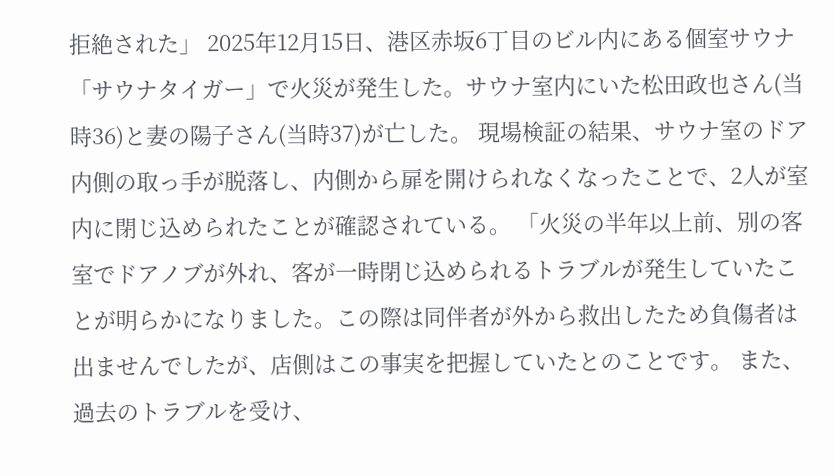拒絶された」 2025年12月15日、港区赤坂6丁目のビル内にある個室サウナ「サウナタイガー」で火災が発生した。サウナ室内にいた松田政也さん(当時36)と妻の陽子さん(当時37)が亡した。 現場検証の結果、サウナ室のドア内側の取っ手が脱落し、内側から扉を開けられなくなったことで、2人が室内に閉じ込められたことが確認されている。 「火災の半年以上前、別の客室でドアノブが外れ、客が一時閉じ込められるトラブルが発生していたことが明らかになりました。この際は同伴者が外から救出したため負傷者は出ませんでしたが、店側はこの事実を把握していたとのことです。 また、過去のトラブルを受け、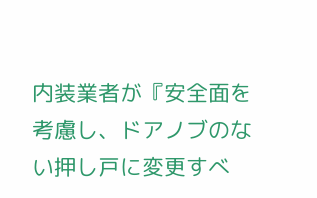内装業者が『安全面を考慮し、ドアノブのない押し戸に変更すべ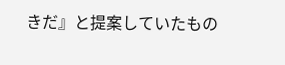きだ』と提案していたもの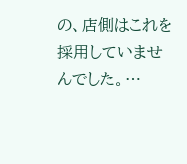の、店側はこれを採用していませんでした。…